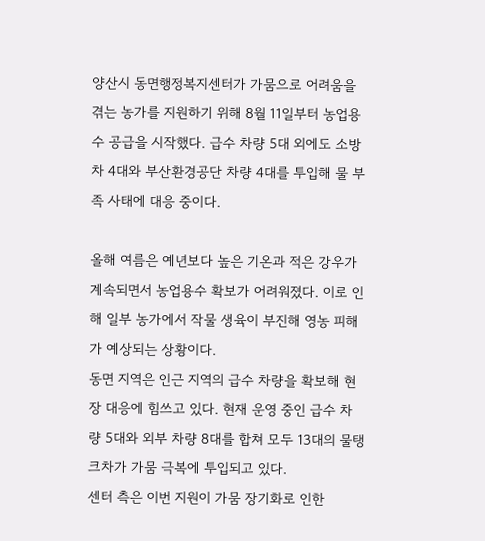양산시 동면행정복지센터가 가뭄으로 어려움을 겪는 농가를 지원하기 위해 8월 11일부터 농업용수 공급을 시작했다. 급수 차량 5대 외에도 소방차 4대와 부산환경공단 차량 4대를 투입해 물 부족 사태에 대응 중이다.

올해 여름은 예년보다 높은 기온과 적은 강우가 계속되면서 농업용수 확보가 어려워졌다. 이로 인해 일부 농가에서 작물 생육이 부진해 영농 피해가 예상되는 상황이다.
동면 지역은 인근 지역의 급수 차량을 확보해 현장 대응에 힘쓰고 있다. 현재 운영 중인 급수 차량 5대와 외부 차량 8대를 합쳐 모두 13대의 물탱크차가 가뭄 극복에 투입되고 있다.
센터 측은 이번 지원이 가뭄 장기화로 인한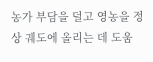농가 부담을 덜고 영농을 정상 궤도에 올리는 데 도움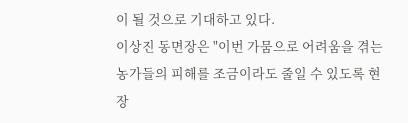이 될 것으로 기대하고 있다.
이상진 동면장은 "이번 가뭄으로 어려움을 겪는 농가들의 피해를 조금이라도 줄일 수 있도록 현장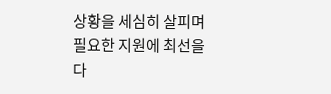상황을 세심히 살피며 필요한 지원에 최선을 다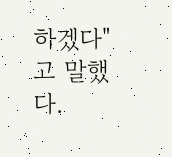하겠다"고 말했다.